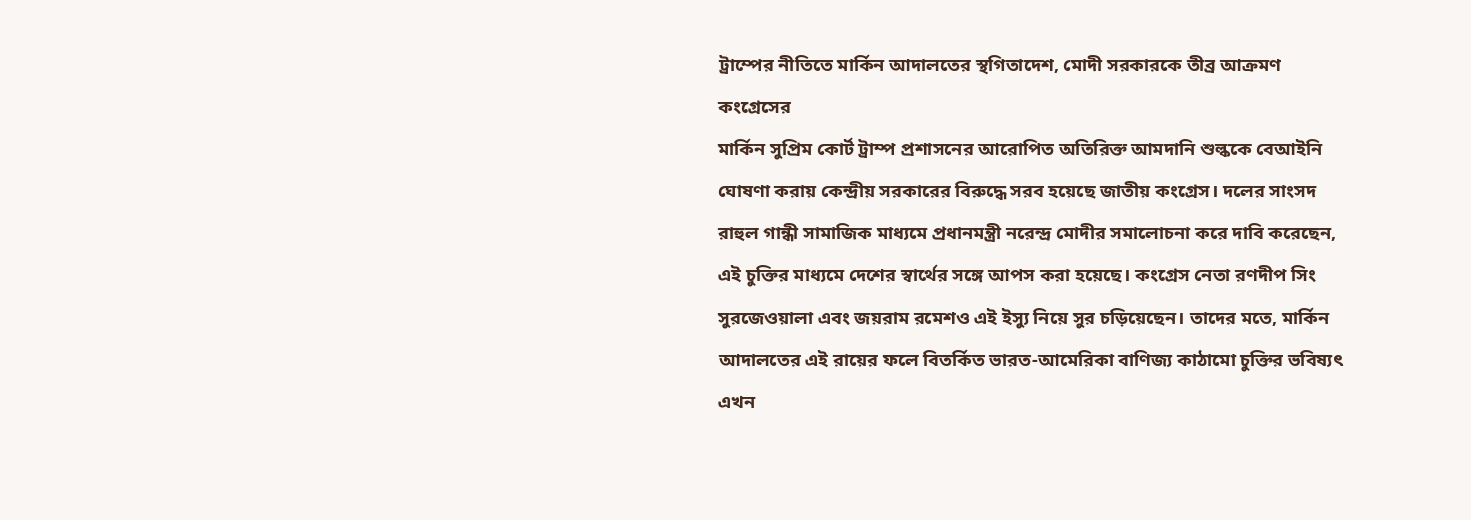ট্রাম্পের নীতিতে মার্কিন আদালতের স্থগিতাদেশ, মোদী সরকারকে তীব্র আক্রমণ কংগ্রেসের
মার্কিন সুপ্রিম কোর্ট ট্রাম্প প্রশাসনের আরোপিত অতিরিক্ত আমদানি শুল্ককে বেআইনি ঘোষণা করায় কেন্দ্রীয় সরকারের বিরুদ্ধে সরব হয়েছে জাতীয় কংগ্রেস। দলের সাংসদ রাহুল গান্ধী সামাজিক মাধ্যমে প্রধানমন্ত্রী নরেন্দ্র মোদীর সমালোচনা করে দাবি করেছেন, এই চুক্তির মাধ্যমে দেশের স্বার্থের সঙ্গে আপস করা হয়েছে। কংগ্রেস নেতা রণদীপ সিং সুরজেওয়ালা এবং জয়রাম রমেশও এই ইস্যু নিয়ে সুর চড়িয়েছেন। তাদের মতে, মার্কিন আদালতের এই রায়ের ফলে বিতর্কিত ভারত-আমেরিকা বাণিজ্য কাঠামো চুক্তির ভবিষ্যৎ এখন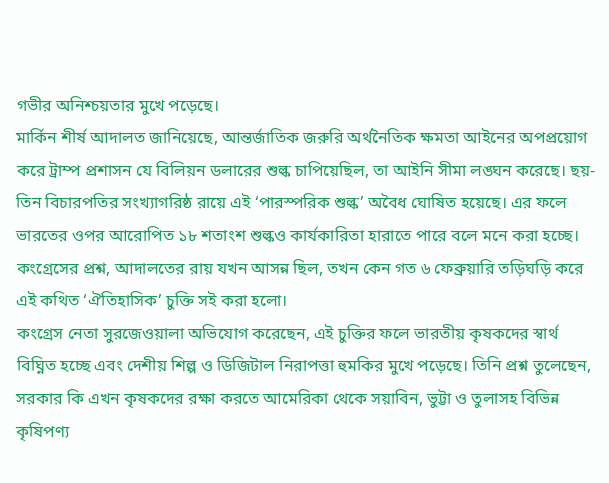গভীর অনিশ্চয়তার মুখে পড়েছে।
মার্কিন শীর্ষ আদালত জানিয়েছে, আন্তর্জাতিক জরুরি অর্থনৈতিক ক্ষমতা আইনের অপপ্রয়োগ করে ট্রাম্প প্রশাসন যে বিলিয়ন ডলারের শুল্ক চাপিয়েছিল, তা আইনি সীমা লঙ্ঘন করেছে। ছয়-তিন বিচারপতির সংখ্যাগরিষ্ঠ রায়ে এই ‘পারস্পরিক শুল্ক’ অবৈধ ঘোষিত হয়েছে। এর ফলে ভারতের ওপর আরোপিত ১৮ শতাংশ শুল্কও কার্যকারিতা হারাতে পারে বলে মনে করা হচ্ছে। কংগ্রেসের প্রশ্ন, আদালতের রায় যখন আসন্ন ছিল, তখন কেন গত ৬ ফেব্রুয়ারি তড়িঘড়ি করে এই কথিত ‘ঐতিহাসিক’ চুক্তি সই করা হলো।
কংগ্রেস নেতা সুরজেওয়ালা অভিযোগ করেছেন, এই চুক্তির ফলে ভারতীয় কৃষকদের স্বার্থ বিঘ্নিত হচ্ছে এবং দেশীয় শিল্প ও ডিজিটাল নিরাপত্তা হুমকির মুখে পড়েছে। তিনি প্রশ্ন তুলেছেন, সরকার কি এখন কৃষকদের রক্ষা করতে আমেরিকা থেকে সয়াবিন, ভুট্টা ও তুলাসহ বিভিন্ন কৃষিপণ্য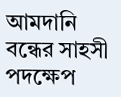আমদানি বন্ধের সাহসী পদক্ষেপ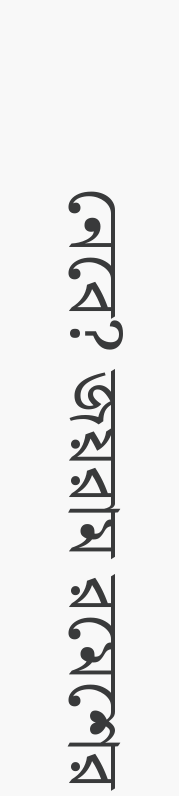নেবে? জয়রাম রমেশের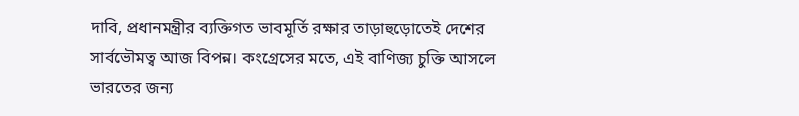দাবি, প্রধানমন্ত্রীর ব্যক্তিগত ভাবমূর্তি রক্ষার তাড়াহুড়োতেই দেশের সার্বভৌমত্ব আজ বিপন্ন। কংগ্রেসের মতে, এই বাণিজ্য চুক্তি আসলে ভারতের জন্য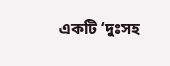একটি ‘দুঃসহ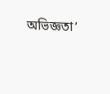অভিজ্ঞতা’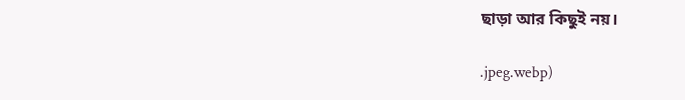ছাড়া আর কিছুই নয়।

.jpeg.webp)